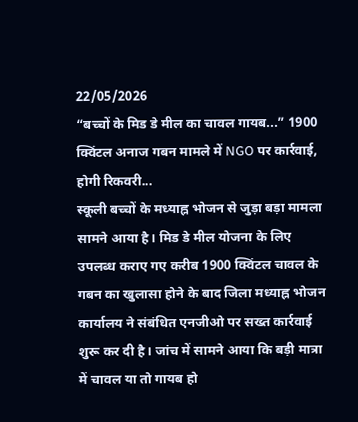22/05/2026
“बच्चों के मिड डे मील का चावल गायब...” 1900 क्विंटल अनाज गबन मामले में NGO पर कार्रवाई, होगी रिकवरी...
स्कूली बच्चों के मध्याह्न भोजन से जुड़ा बड़ा मामला सामने आया है। मिड डे मील योजना के लिए उपलब्ध कराए गए करीब 1900 क्विंटल चावल के गबन का खुलासा होने के बाद जिला मध्याह्न भोजन कार्यालय ने संबंधित एनजीओ पर सख्त कार्रवाई शुरू कर दी है। जांच में सामने आया कि बड़ी मात्रा में चावल या तो गायब हो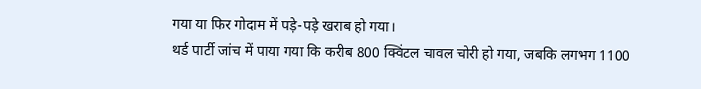गया या फिर गोदाम में पड़े-पड़े खराब हो गया।
थर्ड पार्टी जांच में पाया गया कि करीब 800 क्विंटल चावल चोरी हो गया, जबकि लगभग 1100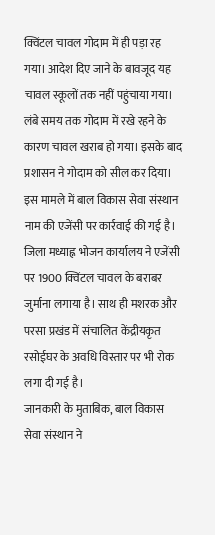क्विंटल चावल गोदाम में ही पड़ा रह गया। आदेश दिए जाने के बावजूद यह चावल स्कूलों तक नहीं पहुंचाया गया। लंबे समय तक गोदाम में रखे रहने के कारण चावल खराब हो गया। इसके बाद प्रशासन ने गोदाम को सील कर दिया।
इस मामले में बाल विकास सेवा संस्थान नाम की एजेंसी पर कार्रवाई की गई है। जिला मध्याह्न भोजन कार्यालय ने एजेंसी पर 1900 क्विंटल चावल के बराबर जुर्माना लगाया है। साथ ही मशरक और परसा प्रखंड में संचालित केंद्रीयकृत रसोईघर के अवधि विस्तार पर भी रोक लगा दी गई है।
जानकारी के मुताबिक, बाल विकास सेवा संस्थान ने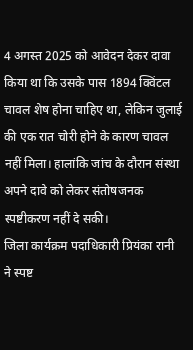4 अगस्त 2025 को आवेदन देकर दावा किया था कि उसके पास 1894 क्विंटल चावल शेष होना चाहिए था, लेकिन जुलाई की एक रात चोरी होने के कारण चावल नहीं मिला। हालांकि जांच के दौरान संस्था अपने दावे को लेकर संतोषजनक स्पष्टीकरण नहीं दे सकी।
जिला कार्यक्रम पदाधिकारी प्रियंका रानी ने स्पष्ट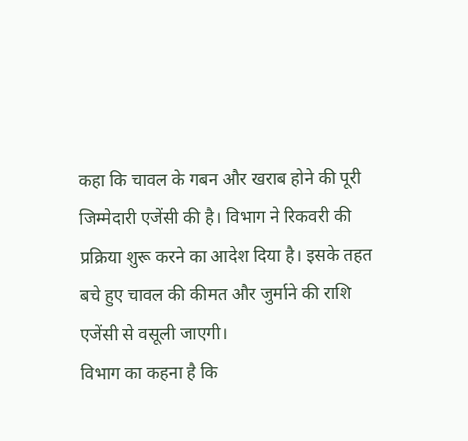कहा कि चावल के गबन और खराब होने की पूरी जिम्मेदारी एजेंसी की है। विभाग ने रिकवरी की प्रक्रिया शुरू करने का आदेश दिया है। इसके तहत बचे हुए चावल की कीमत और जुर्माने की राशि एजेंसी से वसूली जाएगी।
विभाग का कहना है कि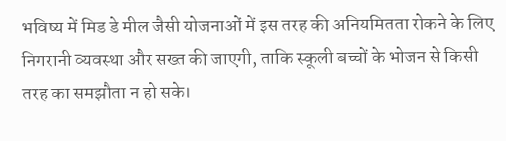भविष्य में मिड डे मील जैसी योजनाओं में इस तरह की अनियमितता रोकने के लिए निगरानी व्यवस्था और सख्त की जाएगी, ताकि स्कूली बच्चों के भोजन से किसी तरह का समझौता न हो सके।